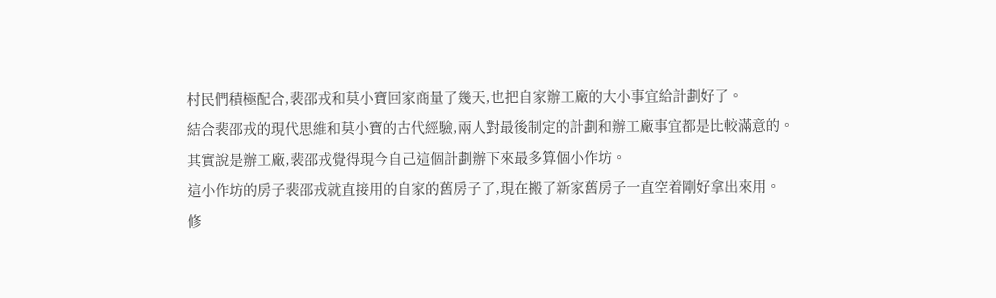村民們積極配合,裴邵戎和莫小寶回家商量了幾天,也把自家辦工廠的大小事宜給計劃好了。
結合裴邵戎的現代思維和莫小寶的古代經驗,兩人對最後制定的計劃和辦工廠事宜都是比較滿意的。
其實說是辦工廠,裴邵戎覺得現今自己這個計劃辦下來最多算個小作坊。
這小作坊的房子裴邵戎就直接用的自家的舊房子了,現在搬了新家舊房子一直空着剛好拿出來用。
修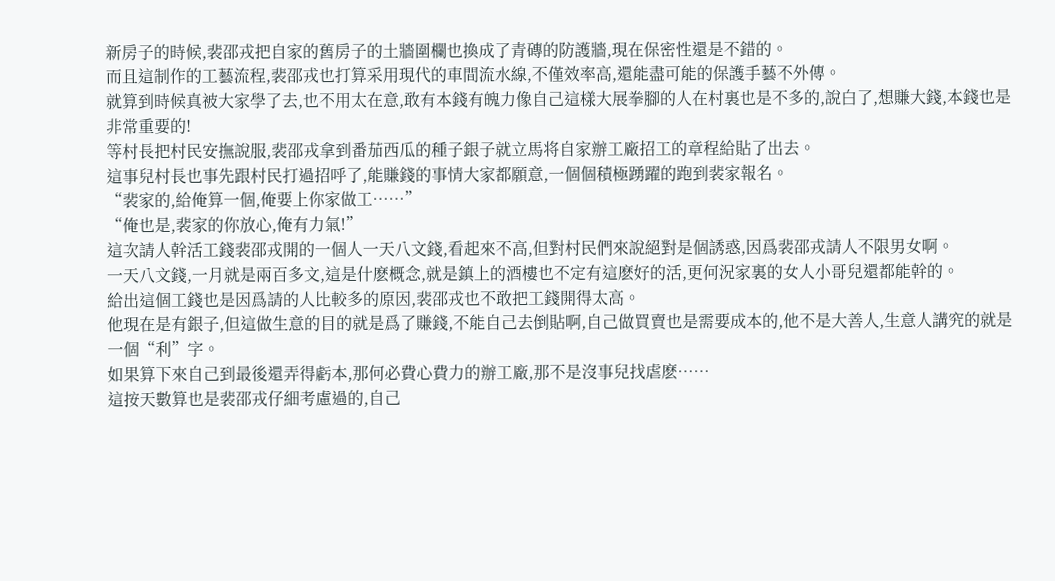新房子的時候,裴邵戎把自家的舊房子的土牆圍欄也換成了青磚的防護牆,現在保密性還是不錯的。
而且這制作的工藝流程,裴邵戎也打算采用現代的車間流水線,不僅效率高,還能盡可能的保護手藝不外傳。
就算到時候真被大家學了去,也不用太在意,敢有本錢有魄力像自己這樣大展拳腳的人在村裏也是不多的,說白了,想賺大錢,本錢也是非常重要的!
等村長把村民安撫說服,裴邵戎拿到番茄西瓜的種子銀子就立馬将自家辦工廠招工的章程給貼了出去。
這事兒村長也事先跟村民打過招呼了,能賺錢的事情大家都願意,一個個積極踴躍的跑到裴家報名。
“裴家的,給俺算一個,俺要上你家做工……”
“俺也是,裴家的你放心,俺有力氣!”
這次請人幹活工錢裴邵戎開的一個人一天八文錢,看起來不高,但對村民們來說絕對是個誘惑,因爲裴邵戎請人不限男女啊。
一天八文錢,一月就是兩百多文,這是什麽概念,就是鎮上的酒樓也不定有這麽好的活,更何況家裏的女人小哥兒還都能幹的。
給出這個工錢也是因爲請的人比較多的原因,裴邵戎也不敢把工錢開得太高。
他現在是有銀子,但這做生意的目的就是爲了賺錢,不能自己去倒貼啊,自己做買賣也是需要成本的,他不是大善人,生意人講究的就是一個“利”字。
如果算下來自己到最後還弄得虧本,那何必費心費力的辦工廠,那不是沒事兒找虐麽……
這按天數算也是裴邵戎仔細考慮過的,自己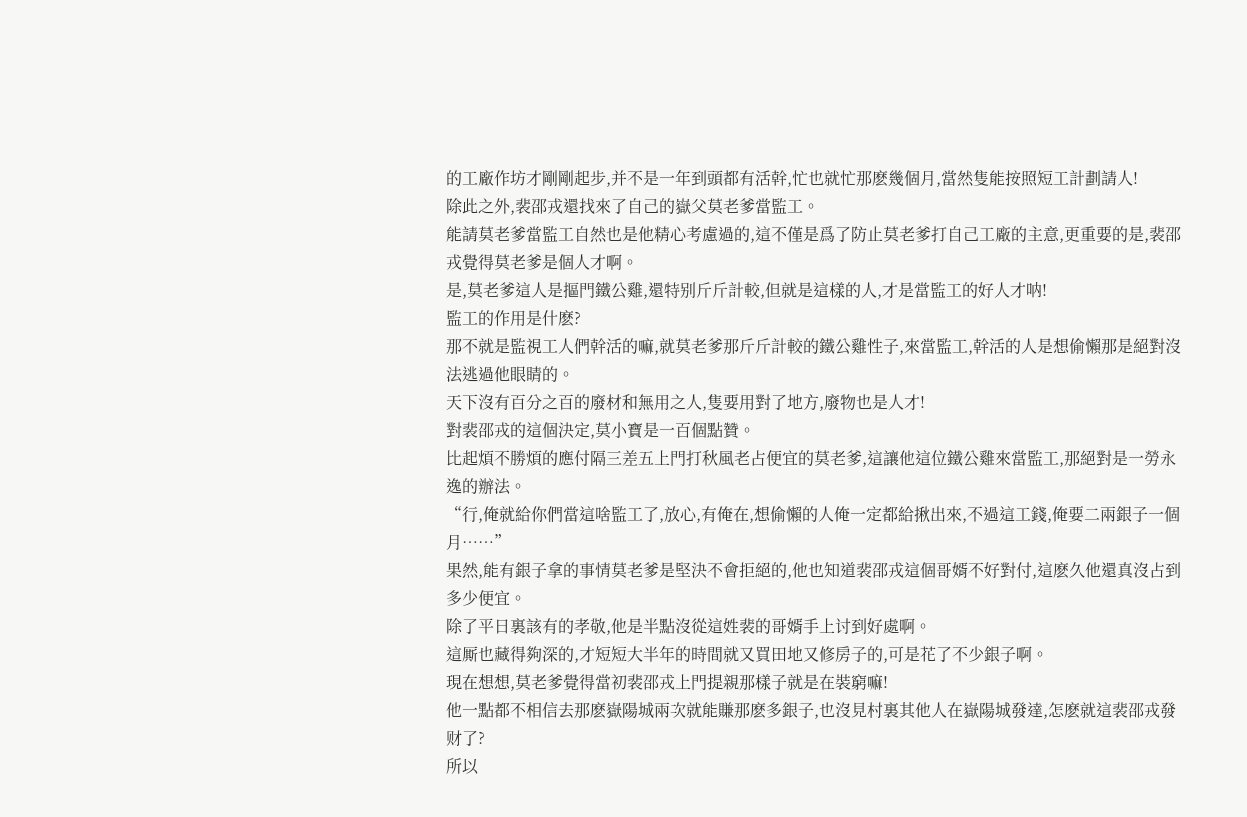的工廠作坊才剛剛起步,并不是一年到頭都有活幹,忙也就忙那麽幾個月,當然隻能按照短工計劃請人!
除此之外,裴邵戎還找來了自己的嶽父莫老爹當監工。
能請莫老爹當監工自然也是他精心考慮過的,這不僅是爲了防止莫老爹打自己工廠的主意,更重要的是,裴邵戎覺得莫老爹是個人才啊。
是,莫老爹這人是摳門鐵公雞,還特别斤斤計較,但就是這樣的人,才是當監工的好人才呐!
監工的作用是什麽?
那不就是監視工人們幹活的嘛,就莫老爹那斤斤計較的鐵公雞性子,來當監工,幹活的人是想偷懶那是絕對沒法逃過他眼睛的。
天下沒有百分之百的廢材和無用之人,隻要用對了地方,廢物也是人才!
對裴邵戎的這個決定,莫小寶是一百個點贊。
比起煩不勝煩的應付隔三差五上門打秋風老占便宜的莫老爹,這讓他這位鐵公雞來當監工,那絕對是一勞永逸的辦法。
“行,俺就給你們當這啥監工了,放心,有俺在,想偷懶的人俺一定都給揪出來,不過這工錢,俺要二兩銀子一個月……”
果然,能有銀子拿的事情莫老爹是堅決不會拒絕的,他也知道裴邵戎這個哥婿不好對付,這麽久他還真沒占到多少便宜。
除了平日裏該有的孝敬,他是半點沒從這姓裴的哥婿手上讨到好處啊。
這厮也藏得夠深的,才短短大半年的時間就又買田地又修房子的,可是花了不少銀子啊。
現在想想,莫老爹覺得當初裴邵戎上門提親那樣子就是在裝窮嘛!
他一點都不相信去那麽嶽陽城兩次就能賺那麽多銀子,也沒見村裏其他人在嶽陽城發達,怎麽就這裴邵戎發财了?
所以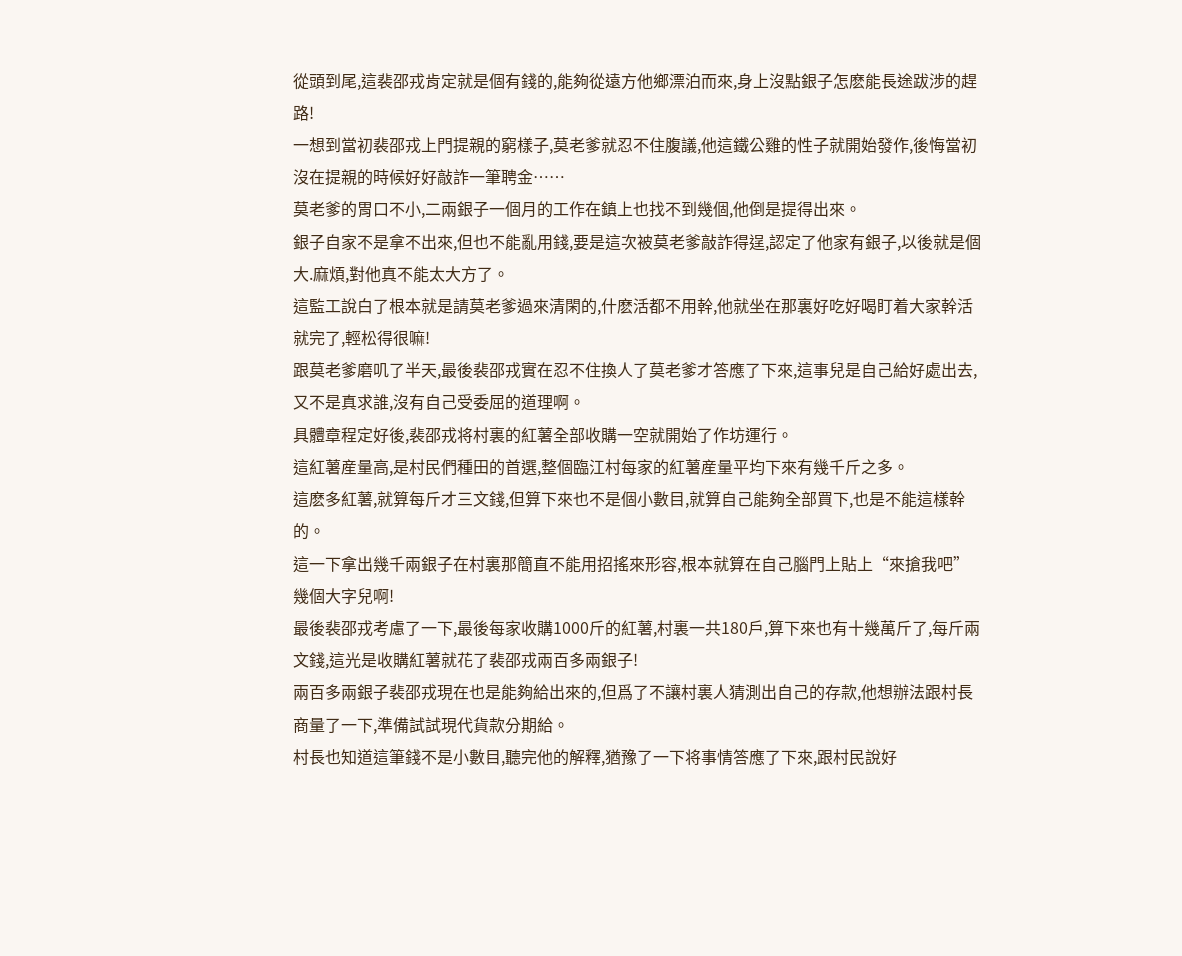從頭到尾,這裴邵戎肯定就是個有錢的,能夠從遠方他鄉漂泊而來,身上沒點銀子怎麽能長途跋涉的趕路!
一想到當初裴邵戎上門提親的窮樣子,莫老爹就忍不住腹議,他這鐵公雞的性子就開始發作,後悔當初沒在提親的時候好好敲詐一筆聘金……
莫老爹的胃口不小,二兩銀子一個月的工作在鎮上也找不到幾個,他倒是提得出來。
銀子自家不是拿不出來,但也不能亂用錢,要是這次被莫老爹敲詐得逞,認定了他家有銀子,以後就是個大.麻煩,對他真不能太大方了。
這監工說白了根本就是請莫老爹過來清閑的,什麽活都不用幹,他就坐在那裏好吃好喝盯着大家幹活就完了,輕松得很嘛!
跟莫老爹磨叽了半天,最後裴邵戎實在忍不住換人了莫老爹才答應了下來,這事兒是自己給好處出去,又不是真求誰,沒有自己受委屈的道理啊。
具體章程定好後,裴邵戎将村裏的紅薯全部收購一空就開始了作坊運行。
這紅薯産量高,是村民們種田的首選,整個臨江村每家的紅薯産量平均下來有幾千斤之多。
這麽多紅薯,就算每斤才三文錢,但算下來也不是個小數目,就算自己能夠全部買下,也是不能這樣幹的。
這一下拿出幾千兩銀子在村裏那簡直不能用招搖來形容,根本就算在自己腦門上貼上“來搶我吧”幾個大字兒啊!
最後裴邵戎考慮了一下,最後每家收購1000斤的紅薯,村裏一共180戶,算下來也有十幾萬斤了,每斤兩文錢,這光是收購紅薯就花了裴邵戎兩百多兩銀子!
兩百多兩銀子裴邵戎現在也是能夠給出來的,但爲了不讓村裏人猜測出自己的存款,他想辦法跟村長商量了一下,準備試試現代貨款分期給。
村長也知道這筆錢不是小數目,聽完他的解釋,猶豫了一下将事情答應了下來,跟村民說好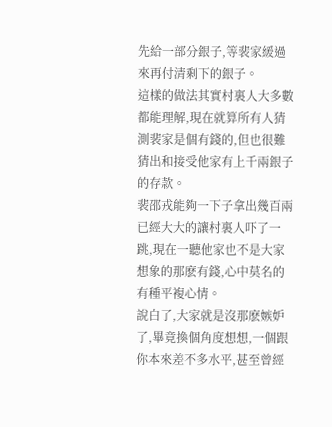先給一部分銀子,等裴家緩過來再付清剩下的銀子。
這樣的做法其實村裏人大多數都能理解,現在就算所有人猜測裴家是個有錢的,但也很難猜出和接受他家有上千兩銀子的存款。
裴邵戎能夠一下子拿出幾百兩已經大大的讓村裏人吓了一跳,現在一聽他家也不是大家想象的那麽有錢,心中莫名的有種平複心情。
說白了,大家就是沒那麽嫉妒了,畢竟換個角度想想,一個跟你本來差不多水平,甚至曾經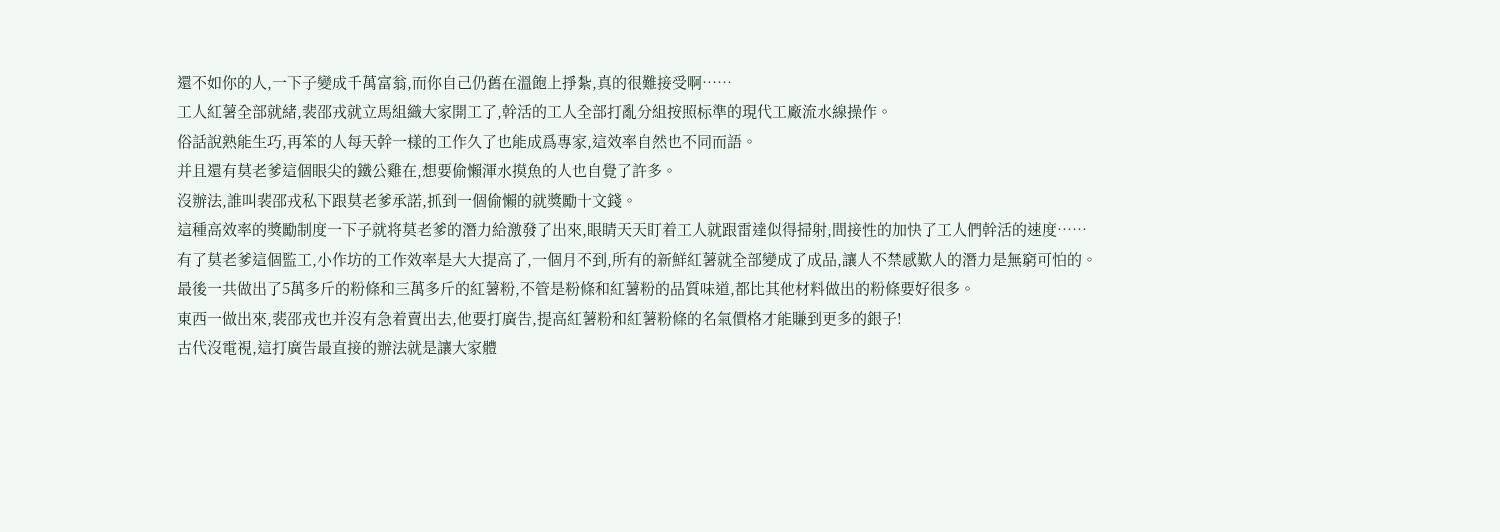還不如你的人,一下子變成千萬富翁,而你自己仍舊在溫飽上掙紮,真的很難接受啊……
工人紅薯全部就緒,裴邵戎就立馬組織大家開工了,幹活的工人全部打亂分組按照标準的現代工廠流水線操作。
俗話說熟能生巧,再笨的人每天幹一樣的工作久了也能成爲專家,這效率自然也不同而語。
并且還有莫老爹這個眼尖的鐵公雞在,想要偷懶渾水摸魚的人也自覺了許多。
沒辦法,誰叫裴邵戎私下跟莫老爹承諾,抓到一個偷懶的就獎勵十文錢。
這種高效率的獎勵制度一下子就将莫老爹的潛力給激發了出來,眼睛天天盯着工人就跟雷達似得掃射,間接性的加快了工人們幹活的速度……
有了莫老爹這個監工,小作坊的工作效率是大大提高了,一個月不到,所有的新鮮紅薯就全部變成了成品,讓人不禁感歎人的潛力是無窮可怕的。
最後一共做出了5萬多斤的粉條和三萬多斤的紅薯粉,不管是粉條和紅薯粉的品質味道,都比其他材料做出的粉條要好很多。
東西一做出來,裴邵戎也并沒有急着賣出去,他要打廣告,提高紅薯粉和紅薯粉條的名氣價格才能賺到更多的銀子!
古代沒電視,這打廣告最直接的辦法就是讓大家體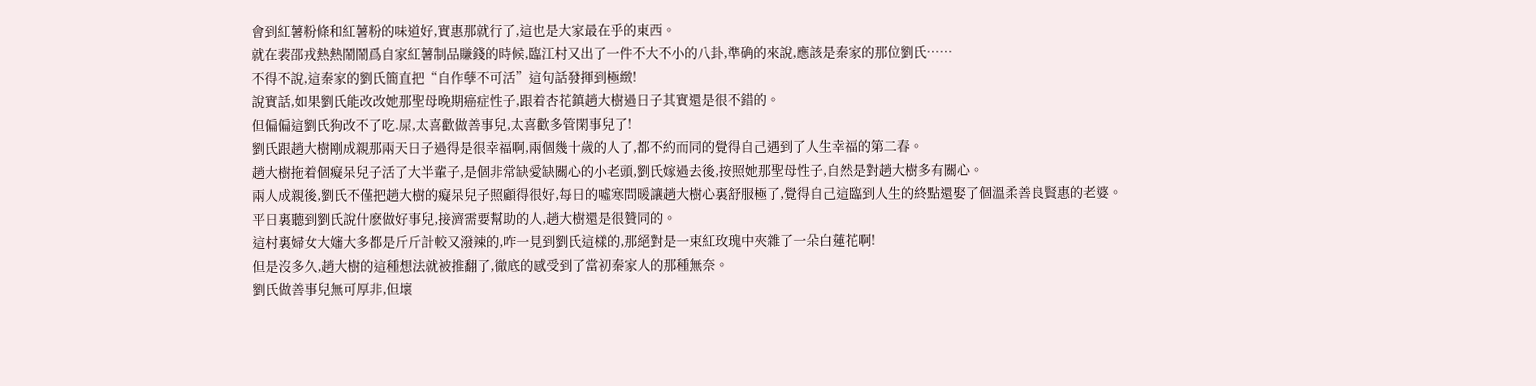會到紅薯粉條和紅薯粉的味道好,實惠那就行了,這也是大家最在乎的東西。
就在裴邵戎熱熱鬧鬧爲自家紅薯制品賺錢的時候,臨江村又出了一件不大不小的八卦,準确的來說,應該是秦家的那位劉氏……
不得不說,這秦家的劉氏簡直把“自作孽不可活”這句話發揮到極緻!
說實話,如果劉氏能改改她那聖母晚期癌症性子,跟着杏花鎮趙大樹過日子其實還是很不錯的。
但偏偏這劉氏狗改不了吃.屎,太喜歡做善事兒,太喜歡多管閑事兒了!
劉氏跟趙大樹剛成親那兩天日子過得是很幸福啊,兩個幾十歲的人了,都不約而同的覺得自己遇到了人生幸福的第二春。
趙大樹拖着個癡呆兒子活了大半輩子,是個非常缺愛缺關心的小老頭,劉氏嫁過去後,按照她那聖母性子,自然是對趙大樹多有關心。
兩人成親後,劉氏不僅把趙大樹的癡呆兒子照顧得很好,每日的噓寒問暖讓趙大樹心裏舒服極了,覺得自己這臨到人生的終點還娶了個溫柔善良賢惠的老婆。
平日裏聽到劉氏說什麽做好事兒,接濟需要幫助的人,趙大樹還是很贊同的。
這村裏婦女大嬸大多都是斤斤計較又潑辣的,咋一見到劉氏這樣的,那絕對是一束紅玫瑰中夾雜了一朵白蓮花啊!
但是沒多久,趙大樹的這種想法就被推翻了,徹底的感受到了當初秦家人的那種無奈。
劉氏做善事兒無可厚非,但壞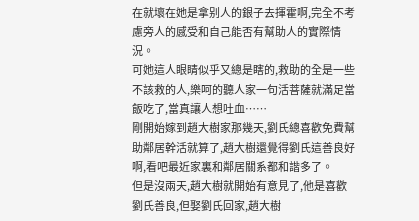在就壞在她是拿别人的銀子去揮霍啊,完全不考慮旁人的感受和自己能否有幫助人的實際情況。
可她這人眼睛似乎又總是瞎的,救助的全是一些不該救的人,樂呵的聽人家一句活菩薩就滿足當飯吃了,當真讓人想吐血……
剛開始嫁到趙大樹家那幾天,劉氏總喜歡免費幫助鄰居幹活就算了,趙大樹還覺得劉氏這善良好啊,看吧最近家裏和鄰居關系都和諧多了。
但是沒兩天,趙大樹就開始有意見了,他是喜歡劉氏善良,但娶劉氏回家,趙大樹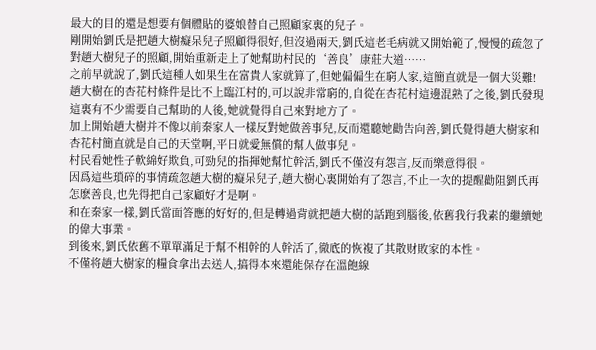最大的目的還是想要有個體貼的婆娘替自己照顧家裏的兒子。
剛開始劉氏是把趙大樹癡呆兒子照顧得很好,但沒過兩天,劉氏這老毛病就又開始範了,慢慢的疏忽了對趙大樹兒子的照顧,開始重新走上了她幫助村民的‘善良’康莊大道……
之前早就說了,劉氏這種人如果生在富貴人家就算了,但她偏偏生在窮人家,這簡直就是一個大災難!
趙大樹在的杏花村條件是比不上臨江村的,可以說非常窮的,自從在杏花村這邊混熟了之後,劉氏發現這裏有不少需要自己幫助的人後,她就覺得自己來對地方了。
加上開始趙大樹并不像以前秦家人一樣反對她做善事兒,反而還聽她勸告向善,劉氏覺得趙大樹家和杏花村簡直就是自己的天堂啊,平日就愛無償的幫人做事兒。
村民看她性子軟綿好欺負,可勁兒的指揮她幫忙幹活,劉氏不僅沒有怨言,反而樂意得很。
因爲這些瑣碎的事情疏忽趙大樹的癡呆兒子,趙大樹心裏開始有了怨言,不止一次的提醒勸阻劉氏再怎麽善良,也先得把自己家顧好才是啊。
和在秦家一樣,劉氏當面答應的好好的,但是轉過背就把趙大樹的話跑到腦後,依舊我行我素的繼續她的偉大事業。
到後來,劉氏依舊不單單滿足于幫不相幹的人幹活了,徹底的恢複了其散财敗家的本性。
不僅将趙大樹家的糧食拿出去送人,搞得本來還能保存在溫飽線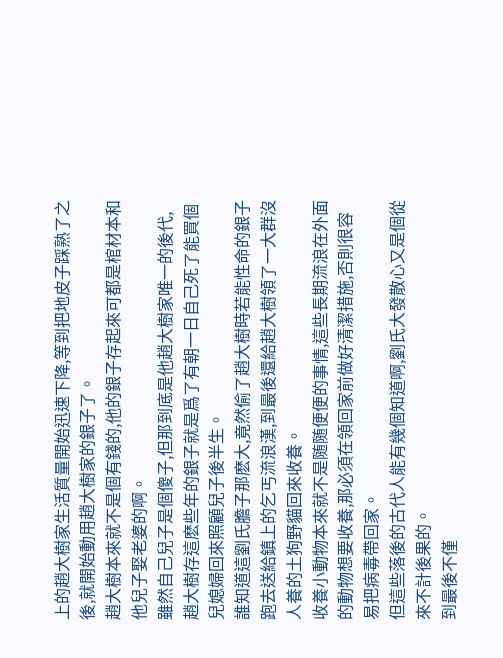上的趙大樹家生活質量開始迅速下降,等到把地皮子踩熟了之後,就開始動用趙大樹家的銀子了。
趙大樹本來就不是個有錢的,他的銀子存起來可都是棺材本和他兒子娶老婆的啊。
雖然自己兒子是個傻子,但那到底是他趙大樹家唯一的後代,趙大樹存這麽些年的銀子就是爲了有朝一日自己死了能買個兒媳婦回來照顧兒子後半生。
誰知道這劉氏膽子那麽大,竟然偷了趙大樹時若能性命的銀子跑去送給鎮上的乞丐流浪漢,到最後還給趙大樹領了一大群沒人養的土狗野貓回來收養。
收養小動物本來就不是随随便便的事情,這些長期流浪在外面的動物想要收養,那必須在領回家前做好清潔措施,否則很容易把病毒帶回家。
但這些落後的古代人能有幾個知道啊,劉氏大發散心又是個從來不計後果的。
到最後不僅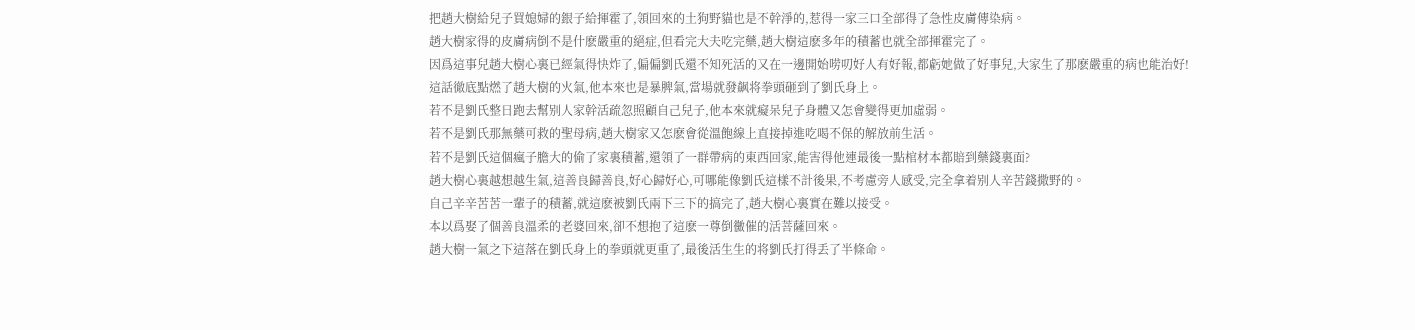把趙大樹給兒子買媳婦的銀子給揮霍了,領回來的土狗野貓也是不幹淨的,惹得一家三口全部得了急性皮膚傳染病。
趙大樹家得的皮膚病倒不是什麽嚴重的絕症,但看完大夫吃完藥,趙大樹這麽多年的積蓄也就全部揮霍完了。
因爲這事兒趙大樹心裏已經氣得快炸了,偏偏劉氏還不知死活的又在一邊開始唠叨好人有好報,都虧她做了好事兒,大家生了那麽嚴重的病也能治好!
這話徹底點燃了趙大樹的火氣,他本來也是暴脾氣,當場就發飙将拳頭砸到了劉氏身上。
若不是劉氏整日跑去幫别人家幹活疏忽照顧自己兒子,他本來就癡呆兒子身體又怎會變得更加虛弱。
若不是劉氏那無藥可救的聖母病,趙大樹家又怎麽會從溫飽線上直接掉進吃喝不保的解放前生活。
若不是劉氏這個瘋子膽大的偷了家裏積蓄,還領了一群帶病的東西回家,能害得他連最後一點棺材本都賠到藥錢裏面?
趙大樹心裏越想越生氣,這善良歸善良,好心歸好心,可哪能像劉氏這樣不計後果,不考慮旁人感受,完全拿着别人辛苦錢撒野的。
自己辛辛苦苦一輩子的積蓄,就這麽被劉氏兩下三下的搞完了,趙大樹心裏實在難以接受。
本以爲娶了個善良溫柔的老婆回來,卻不想抱了這麽一尊倒黴催的活菩薩回來。
趙大樹一氣之下這落在劉氏身上的拳頭就更重了,最後活生生的将劉氏打得丢了半條命。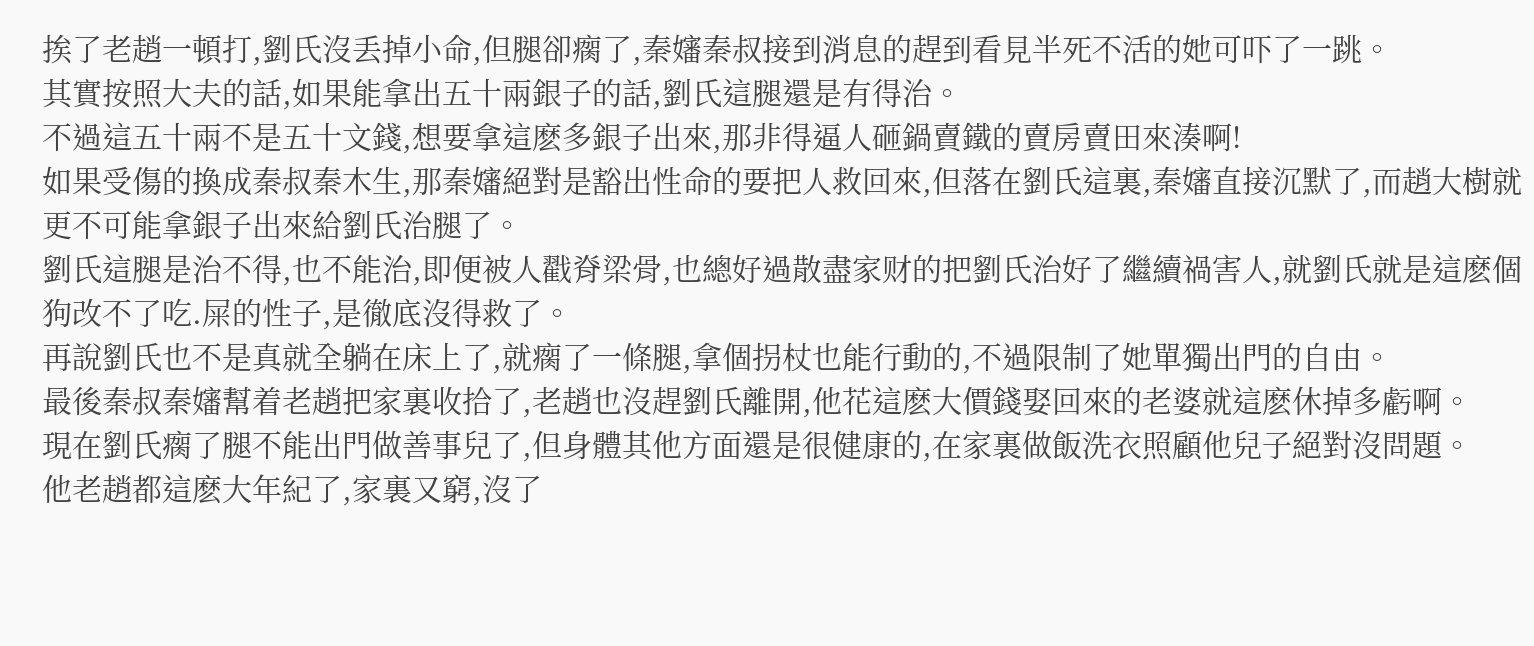挨了老趙一頓打,劉氏沒丢掉小命,但腿卻瘸了,秦嬸秦叔接到消息的趕到看見半死不活的她可吓了一跳。
其實按照大夫的話,如果能拿出五十兩銀子的話,劉氏這腿還是有得治。
不過這五十兩不是五十文錢,想要拿這麽多銀子出來,那非得逼人砸鍋賣鐵的賣房賣田來湊啊!
如果受傷的換成秦叔秦木生,那秦嬸絕對是豁出性命的要把人救回來,但落在劉氏這裏,秦嬸直接沉默了,而趙大樹就更不可能拿銀子出來給劉氏治腿了。
劉氏這腿是治不得,也不能治,即便被人戳脊梁骨,也總好過散盡家财的把劉氏治好了繼續禍害人,就劉氏就是這麽個狗改不了吃.屎的性子,是徹底沒得救了。
再說劉氏也不是真就全躺在床上了,就瘸了一條腿,拿個拐杖也能行動的,不過限制了她單獨出門的自由。
最後秦叔秦嬸幫着老趙把家裏收拾了,老趙也沒趕劉氏離開,他花這麽大價錢娶回來的老婆就這麽休掉多虧啊。
現在劉氏瘸了腿不能出門做善事兒了,但身體其他方面還是很健康的,在家裏做飯洗衣照顧他兒子絕對沒問題。
他老趙都這麽大年紀了,家裏又窮,沒了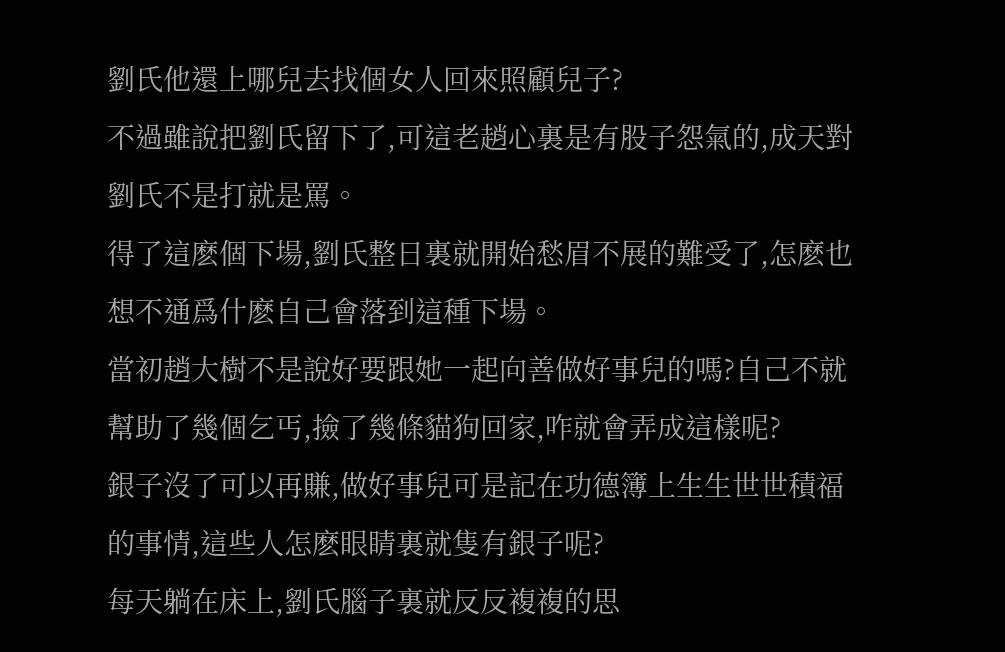劉氏他還上哪兒去找個女人回來照顧兒子?
不過雖說把劉氏留下了,可這老趙心裏是有股子怨氣的,成天對劉氏不是打就是罵。
得了這麽個下場,劉氏整日裏就開始愁眉不展的難受了,怎麽也想不通爲什麽自己會落到這種下場。
當初趙大樹不是說好要跟她一起向善做好事兒的嗎?自己不就幫助了幾個乞丐,撿了幾條貓狗回家,咋就會弄成這樣呢?
銀子沒了可以再賺,做好事兒可是記在功德簿上生生世世積福的事情,這些人怎麽眼睛裏就隻有銀子呢?
每天躺在床上,劉氏腦子裏就反反複複的思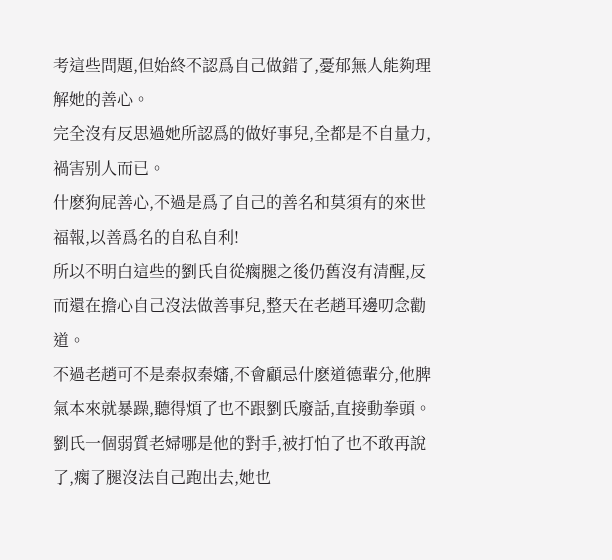考這些問題,但始終不認爲自己做錯了,憂郁無人能夠理解她的善心。
完全沒有反思過她所認爲的做好事兒,全都是不自量力,禍害别人而已。
什麽狗屁善心,不過是爲了自己的善名和莫須有的來世福報,以善爲名的自私自利!
所以不明白這些的劉氏自從瘸腿之後仍舊沒有清醒,反而還在擔心自己沒法做善事兒,整天在老趙耳邊叨念勸道。
不過老趙可不是秦叔秦嬸,不會顧忌什麽道德輩分,他脾氣本來就暴躁,聽得煩了也不跟劉氏廢話,直接動拳頭。
劉氏一個弱質老婦哪是他的對手,被打怕了也不敢再說了,瘸了腿沒法自己跑出去,她也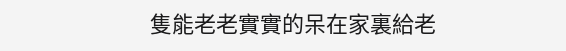隻能老老實實的呆在家裏給老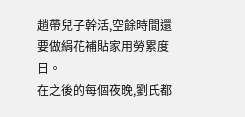趙帶兒子幹活,空餘時間還要做絹花補貼家用勞累度日。
在之後的每個夜晚,劉氏都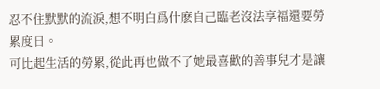忍不住默默的流淚,想不明白爲什麽自己臨老沒法享福還要勞累度日。
可比起生活的勞累,從此再也做不了她最喜歡的善事兒才是讓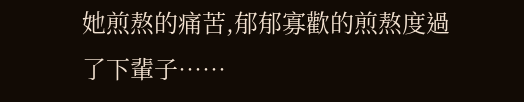她煎熬的痛苦,郁郁寡歡的煎熬度過了下輩子……